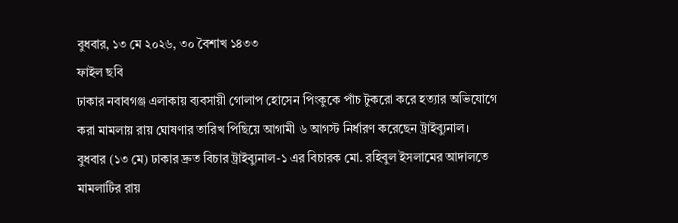বুধবার, ১৩ মে ২০২৬, ৩০ বৈশাখ ১৪৩৩
ফাইল ছবি
ঢাকার নবাবগঞ্জ এলাকায় ব্যবসায়ী গোলাপ হোসেন পিংকুকে পাঁচ টুকরো করে হত্যার অভিযোগে করা মামলায় রায় ঘোষণার তারিখ পিছিয়ে আগামী ৬ আগস্ট নির্ধারণ করেছেন ট্রাইব্যুনাল।
বুধবার (১৩ মে) ঢাকার দ্রুত বিচার ট্রাইব্যুনাল-১ এর বিচারক মো. রহিবুল ইসলামের আদালতে মামলাটির রায়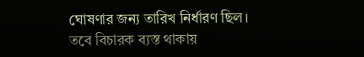ঘোষণার জন্য তারিখ নির্ধারণ ছিল। তবে বিচারক ব্যস্ত থাকায়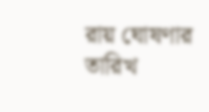রায় ঘোষণার তারিখ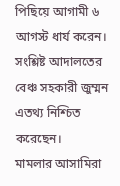পিছিয়ে আগামী ৬ আগস্ট ধার্য করেন।
সংশ্লিষ্ট আদালতের বেঞ্চ সহকারী জুম্মন এতথ্য নিশ্চিত করেছেন।
মামলার আসামিরা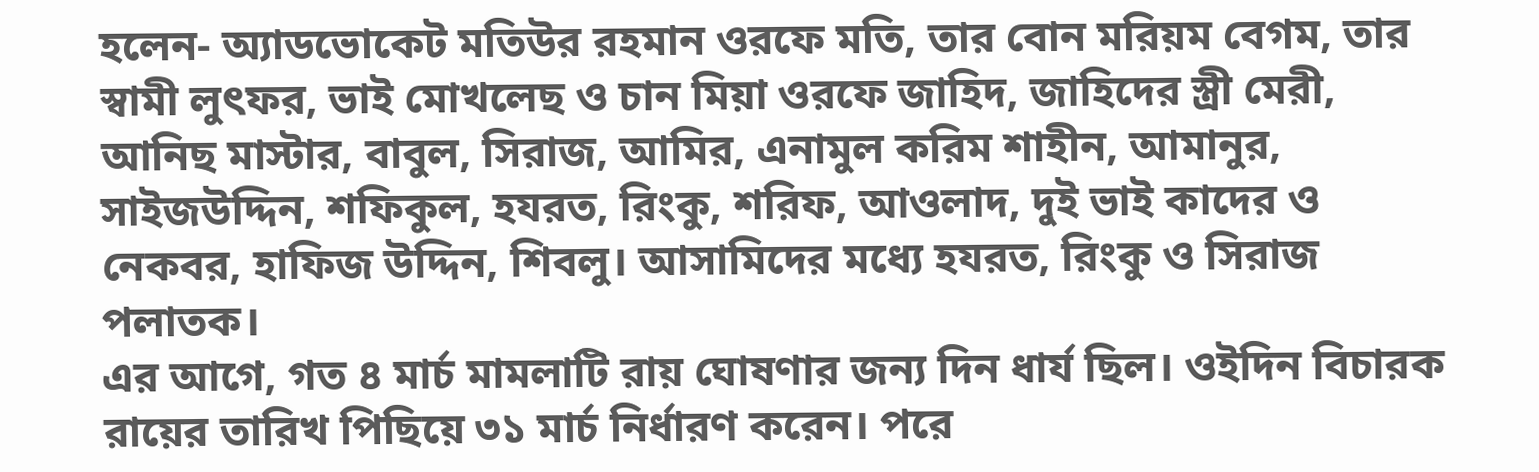হলেন- অ্যাডভোকেট মতিউর রহমান ওরফে মতি, তার বোন মরিয়ম বেগম, তার স্বামী লুৎফর, ভাই মোখলেছ ও চান মিয়া ওরফে জাহিদ, জাহিদের স্ত্রী মেরী, আনিছ মাস্টার, বাবুল, সিরাজ, আমির, এনামুল করিম শাহীন, আমানুর, সাইজউদ্দিন, শফিকুল, হযরত, রিংকু, শরিফ, আওলাদ, দুই ভাই কাদের ও নেকবর, হাফিজ উদ্দিন, শিবলু। আসামিদের মধ্যে হযরত, রিংকু ও সিরাজ পলাতক।
এর আগে, গত ৪ মার্চ মামলাটি রায় ঘোষণার জন্য দিন ধার্য ছিল। ওইদিন বিচারক রায়ের তারিখ পিছিয়ে ৩১ মার্চ নির্ধারণ করেন। পরে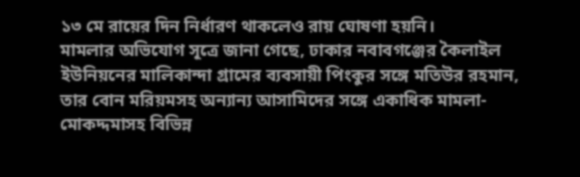১৩ মে রায়ের দিন নির্ধারণ থাকলেও রায় ঘোষণা হয়নি।
মামলার অভিযোগ সূত্রে জানা গেছে, ঢাকার নবাবগঞ্জের কৈলাইল ইউনিয়নের মালিকান্দা গ্রামের ব্যবসায়ী পিংকুর সঙ্গে মতিউর রহমান, তার বোন মরিয়মসহ অন্যান্য আসামিদের সঙ্গে একাধিক মামলা-মোকদ্দমাসহ বিভিন্ন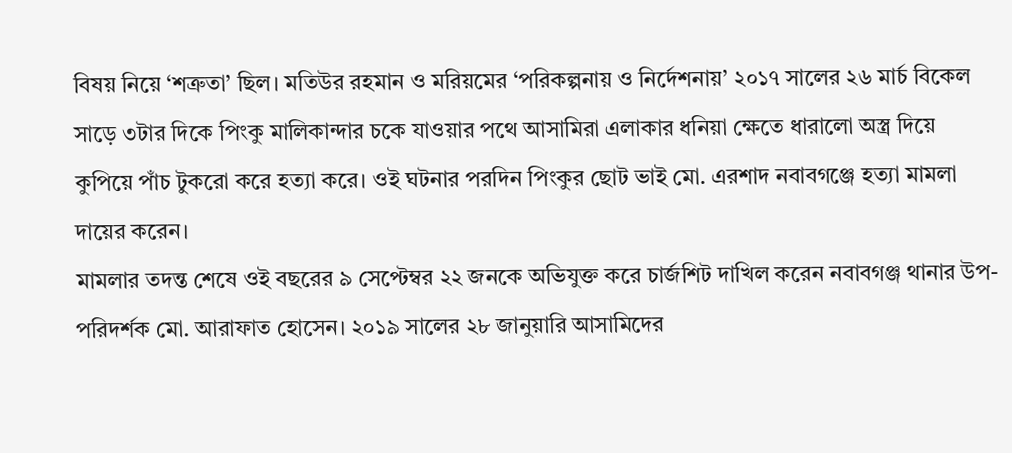বিষয় নিয়ে ‘শত্রুতা’ ছিল। মতিউর রহমান ও মরিয়মের ‘পরিকল্পনায় ও নির্দেশনায়’ ২০১৭ সালের ২৬ মার্চ বিকেল সাড়ে ৩টার দিকে পিংকু মালিকান্দার চকে যাওয়ার পথে আসামিরা এলাকার ধনিয়া ক্ষেতে ধারালো অস্ত্র দিয়ে কুপিয়ে পাঁচ টুকরো করে হত্যা করে। ওই ঘটনার পরদিন পিংকুর ছোট ভাই মো. এরশাদ নবাবগঞ্জে হত্যা মামলা দায়ের করেন।
মামলার তদন্ত শেষে ওই বছরের ৯ সেপ্টেম্বর ২২ জনকে অভিযুক্ত করে চার্জশিট দাখিল করেন নবাবগঞ্জ থানার উপ-পরিদর্শক মো. আরাফাত হোসেন। ২০১৯ সালের ২৮ জানুয়ারি আসামিদের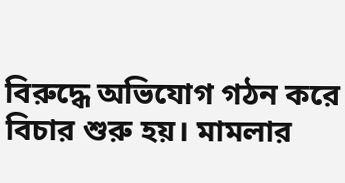বিরুদ্ধে অভিযোগ গঠন করে বিচার শুরু হয়। মামলার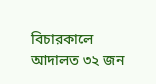বিচারকালে আদালত ৩২ জন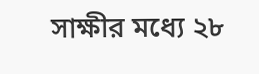সাক্ষীর মধ্যে ২৮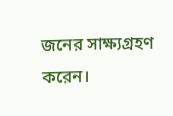জনের সাক্ষ্যগ্রহণ করেন।